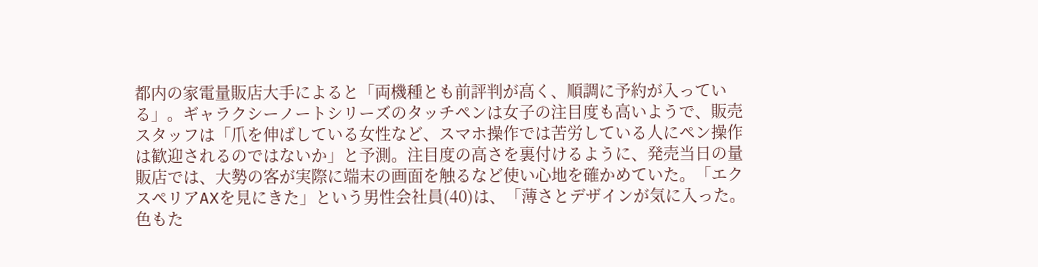都内の家電量販店大手によると「両機種とも前評判が高く、順調に予約が入っている」。ギャラクシーノートシリーズのタッチペンは女子の注目度も高いようで、販売スタッフは「爪を伸ばしている女性など、スマホ操作では苦労している人にペン操作は歓迎されるのではないか」と予測。注目度の高さを裏付けるように、発売当日の量販店では、大勢の客が実際に端末の画面を触るなど使い心地を確かめていた。「エクスペリアAXを見にきた」という男性会社員(40)は、「薄さとデザインが気に入った。色もた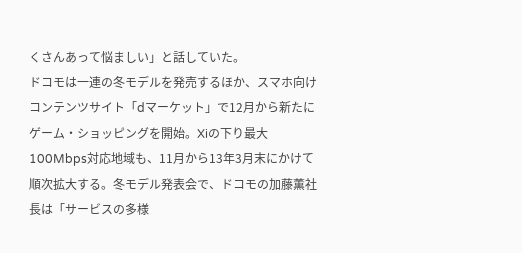くさんあって悩ましい」と話していた。
ドコモは一連の冬モデルを発売するほか、スマホ向けコンテンツサイト「dマーケット」で12月から新たにゲーム・ショッピングを開始。Xiの下り最大100Mbps対応地域も、11月から13年3月末にかけて順次拡大する。冬モデル発表会で、ドコモの加藤薫社長は「サービスの多様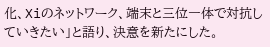化、Xiのネットワーク、端末と三位一体で対抗していきたい」と語り、決意を新たにした。